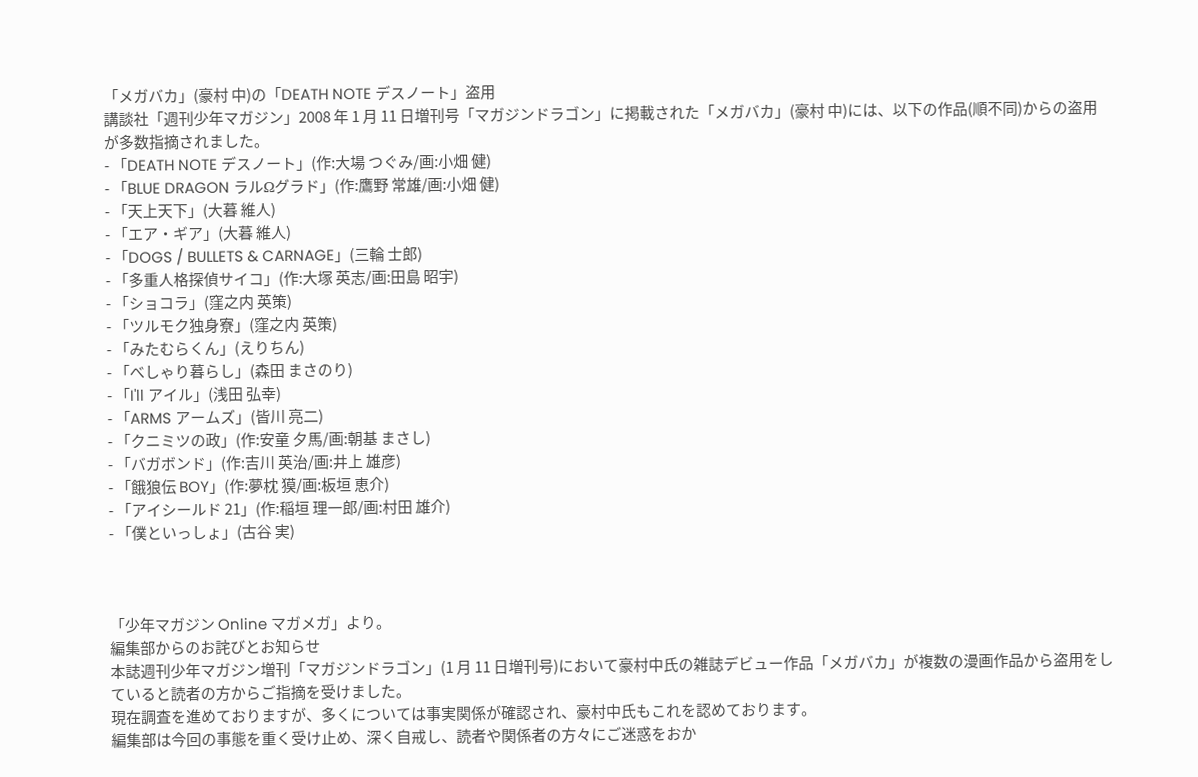「メガバカ」(豪村 中)の「DEATH NOTE デスノート」盗用
講談社「週刊少年マガジン」2008 年 1 月 11 日増刊号「マガジンドラゴン」に掲載された「メガバカ」(豪村 中)には、以下の作品(順不同)からの盗用が多数指摘されました。
- 「DEATH NOTE デスノート」(作:大場 つぐみ/画:小畑 健)
- 「BLUE DRAGON ラルΩグラド」(作:鷹野 常雄/画:小畑 健)
- 「天上天下」(大暮 維人)
- 「エア・ギア」(大暮 維人)
- 「DOGS / BULLETS & CARNAGE」(三輪 士郎)
- 「多重人格探偵サイコ」(作:大塚 英志/画:田島 昭宇)
- 「ショコラ」(窪之内 英策)
- 「ツルモク独身寮」(窪之内 英策)
- 「みたむらくん」(えりちん)
- 「べしゃり暮らし」(森田 まさのり)
- 「I'll アイル」(浅田 弘幸)
- 「ARMS アームズ」(皆川 亮二)
- 「クニミツの政」(作:安童 夕馬/画:朝基 まさし)
- 「バガボンド」(作:吉川 英治/画:井上 雄彦)
- 「餓狼伝 BOY」(作:夢枕 獏/画:板垣 恵介)
- 「アイシールド 21」(作:稲垣 理一郎/画:村田 雄介)
- 「僕といっしょ」(古谷 実)



「少年マガジン Online マガメガ」より。
編集部からのお詫びとお知らせ
本誌週刊少年マガジン増刊「マガジンドラゴン」(1 月 11 日増刊号)において豪村中氏の雑誌デビュー作品「メガバカ」が複数の漫画作品から盗用をしていると読者の方からご指摘を受けました。
現在調査を進めておりますが、多くについては事実関係が確認され、豪村中氏もこれを認めております。
編集部は今回の事態を重く受け止め、深く自戒し、読者や関係者の方々にご迷惑をおか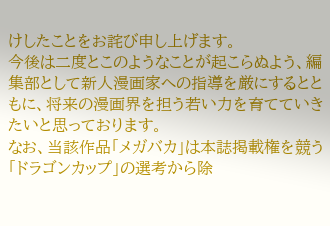けしたことをお詫び申し上げます。
今後は二度とこのようなことが起こらぬよう、編集部として新人漫画家への指導を厳にするとともに、将来の漫画界を担う若い力を育てていきたいと思っております。
なお、当該作品「メガバカ」は本誌掲載権を競う「ドラゴンカップ」の選考から除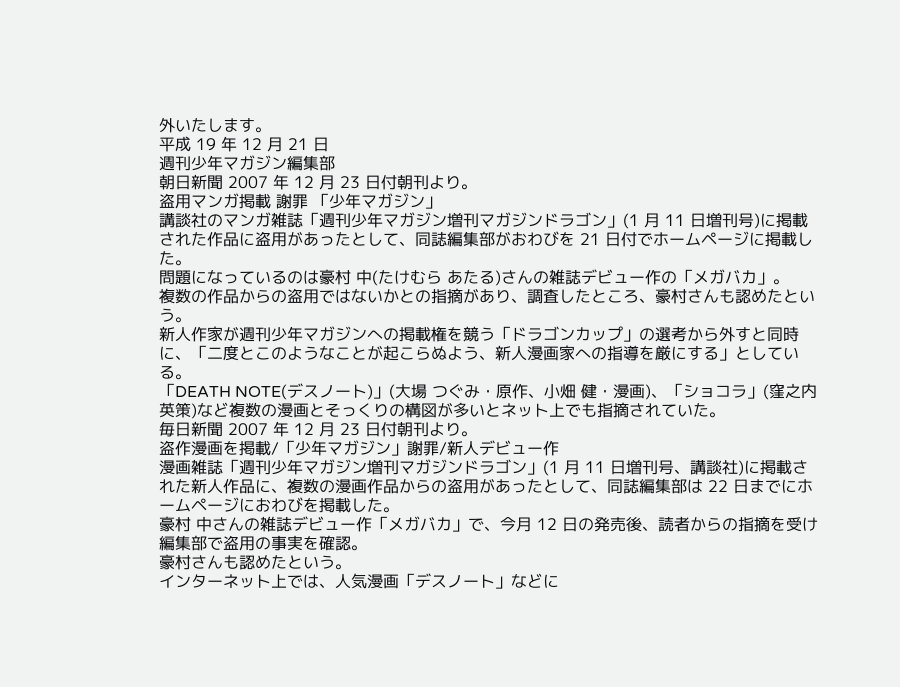外いたします。
平成 19 年 12 月 21 日
週刊少年マガジン編集部
朝日新聞 2007 年 12 月 23 日付朝刊より。
盗用マンガ掲載 謝罪 「少年マガジン」
講談社のマンガ雑誌「週刊少年マガジン増刊マガジンドラゴン」(1 月 11 日増刊号)に掲載された作品に盗用があったとして、同誌編集部がおわびを 21 日付でホームページに掲載した。
問題になっているのは豪村 中(たけむら あたる)さんの雑誌デビュー作の「メガバカ」。
複数の作品からの盗用ではないかとの指摘があり、調査したところ、豪村さんも認めたという。
新人作家が週刊少年マガジンへの掲載権を競う「ドラゴンカップ」の選考から外すと同時に、「二度とこのようなことが起こらぬよう、新人漫画家への指導を厳にする」としている。
「DEATH NOTE(デスノート)」(大場 つぐみ・原作、小畑 健・漫画)、「ショコラ」(窪之内 英策)など複数の漫画とそっくりの構図が多いとネット上でも指摘されていた。
毎日新聞 2007 年 12 月 23 日付朝刊より。
盗作漫画を掲載/「少年マガジン」謝罪/新人デビュー作
漫画雑誌「週刊少年マガジン増刊マガジンドラゴン」(1 月 11 日増刊号、講談社)に掲載された新人作品に、複数の漫画作品からの盗用があったとして、同誌編集部は 22 日までにホームページにおわびを掲載した。
豪村 中さんの雑誌デビュー作「メガバカ」で、今月 12 日の発売後、読者からの指摘を受け編集部で盗用の事実を確認。
豪村さんも認めたという。
インターネット上では、人気漫画「デスノート」などに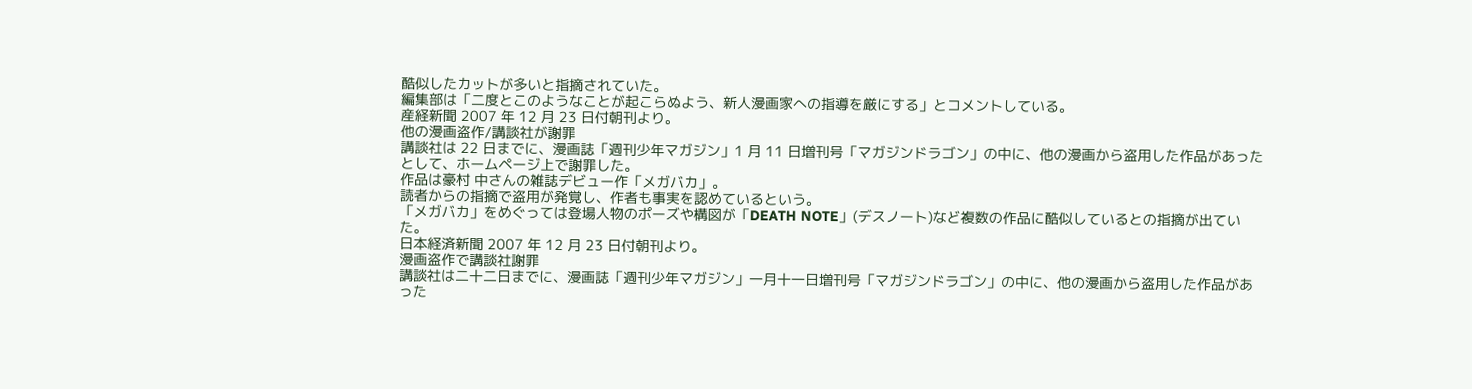酷似したカットが多いと指摘されていた。
編集部は「二度とこのようなことが起こらぬよう、新人漫画家への指導を厳にする」とコメントしている。
産経新聞 2007 年 12 月 23 日付朝刊より。
他の漫画盗作/講談社が謝罪
講談社は 22 日までに、漫画誌「週刊少年マガジン」1 月 11 日増刊号「マガジンドラゴン」の中に、他の漫画から盗用した作品があったとして、ホームページ上で謝罪した。
作品は豪村 中さんの雑誌デビュー作「メガバカ」。
読者からの指摘で盗用が発覚し、作者も事実を認めているという。
「メガバカ」をめぐっては登場人物のポーズや構図が「DEATH NOTE」(デスノート)など複数の作品に酷似しているとの指摘が出ていた。
日本経済新聞 2007 年 12 月 23 日付朝刊より。
漫画盗作で講談社謝罪
講談社は二十二日までに、漫画誌「週刊少年マガジン」一月十一日増刊号「マガジンドラゴン」の中に、他の漫画から盗用した作品があった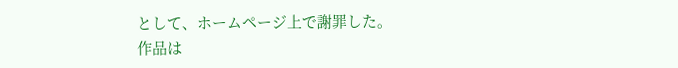として、ホームページ上で謝罪した。
作品は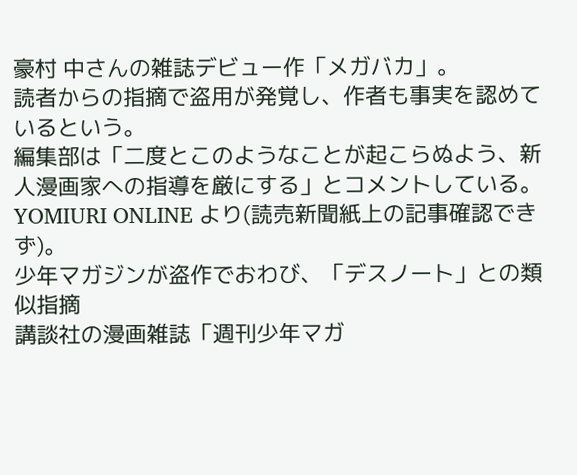豪村 中さんの雑誌デビュー作「メガバカ」。
読者からの指摘で盗用が発覚し、作者も事実を認めているという。
編集部は「二度とこのようなことが起こらぬよう、新人漫画家への指導を厳にする」とコメントしている。
YOMIURI ONLINE より(読売新聞紙上の記事確認できず)。
少年マガジンが盗作でおわび、「デスノート」との類似指摘
講談社の漫画雑誌「週刊少年マガ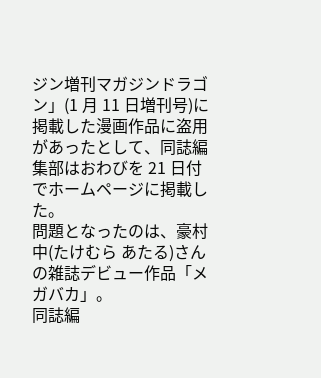ジン増刊マガジンドラゴン」(1 月 11 日増刊号)に掲載した漫画作品に盗用があったとして、同誌編集部はおわびを 21 日付でホームページに掲載した。
問題となったのは、豪村 中(たけむら あたる)さんの雑誌デビュー作品「メガバカ」。
同誌編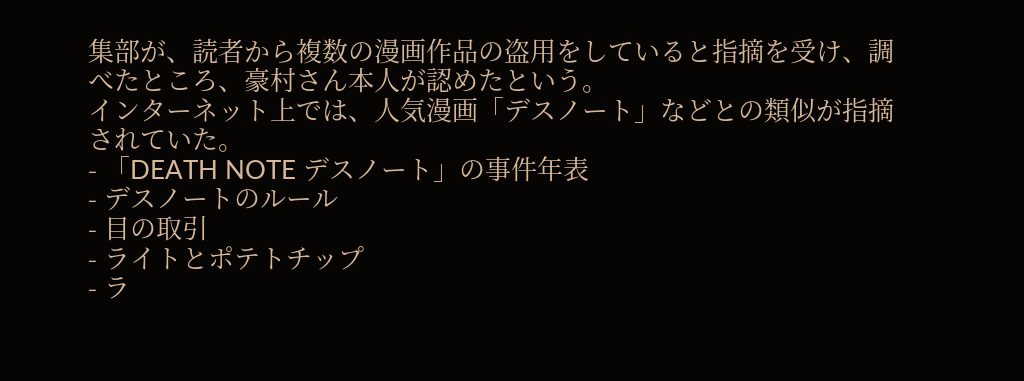集部が、読者から複数の漫画作品の盗用をしていると指摘を受け、調べたところ、豪村さん本人が認めたという。
インターネット上では、人気漫画「デスノート」などとの類似が指摘されていた。
- 「DEATH NOTE デスノート」の事件年表
- デスノートのルール
- 目の取引
- ライトとポテトチップ
- ラ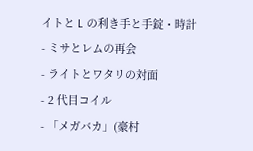イトと L の利き手と手錠・時計
- ミサとレムの再会
- ライトとワタリの対面
- 2 代目コイル
- 「メガバカ」(豪村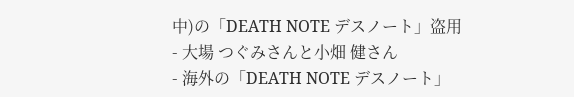中)の「DEATH NOTE デスノート」盗用
- 大場 つぐみさんと小畑 健さん
- 海外の「DEATH NOTE デスノート」